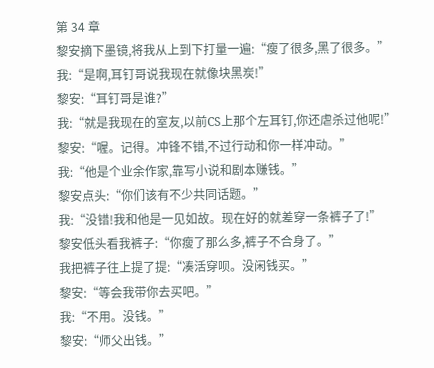第 34 章
黎安摘下墨镜,将我从上到下打量一遍:“瘦了很多,黑了很多。”
我:“是啊,耳钉哥说我现在就像块黑炭!”
黎安:“耳钉哥是谁?”
我:“就是我现在的室友,以前CS上那个左耳钉,你还虐杀过他呢!”
黎安:“喔。记得。冲锋不错,不过行动和你一样冲动。”
我:“他是个业余作家,靠写小说和剧本赚钱。”
黎安点头:“你们该有不少共同话题。”
我:“没错!我和他是一见如故。现在好的就差穿一条裤子了!”
黎安低头看我裤子:“你瘦了那么多,裤子不合身了。”
我把裤子往上提了提:“凑活穿呗。没闲钱买。”
黎安:“等会我带你去买吧。”
我:“不用。没钱。”
黎安:“师父出钱。”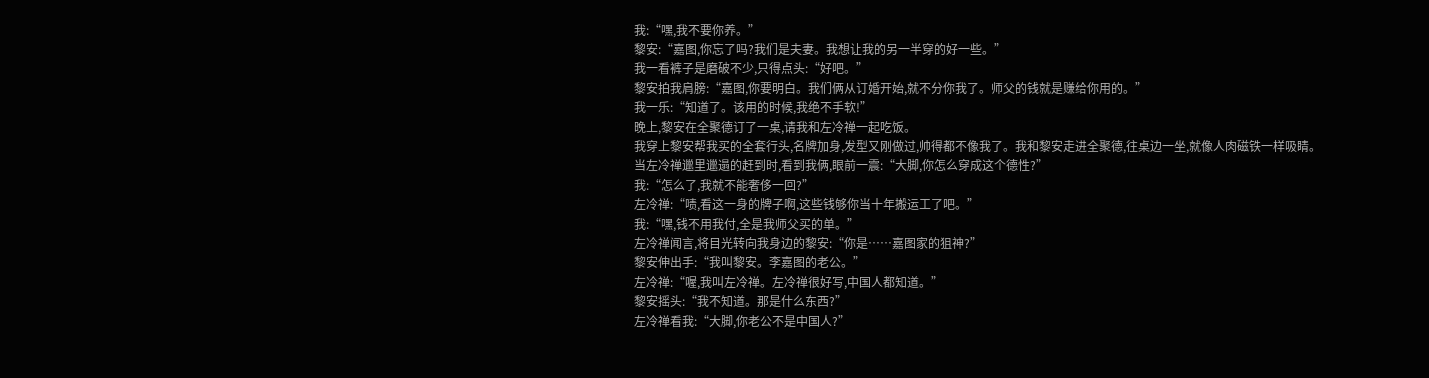我:“嘿,我不要你养。”
黎安:“嘉图,你忘了吗?我们是夫妻。我想让我的另一半穿的好一些。”
我一看裤子是磨破不少,只得点头:“好吧。”
黎安拍我肩膀:“嘉图,你要明白。我们俩从订婚开始,就不分你我了。师父的钱就是赚给你用的。”
我一乐:“知道了。该用的时候,我绝不手软!”
晚上,黎安在全聚德订了一桌,请我和左冷禅一起吃饭。
我穿上黎安帮我买的全套行头,名牌加身,发型又刚做过,帅得都不像我了。我和黎安走进全聚德,往桌边一坐,就像人肉磁铁一样吸睛。
当左冷禅邋里邋遢的赶到时,看到我俩,眼前一震:“大脚,你怎么穿成这个德性?”
我:“怎么了,我就不能奢侈一回?”
左冷禅:“啧,看这一身的牌子啊,这些钱够你当十年搬运工了吧。”
我:“嘿,钱不用我付,全是我师父买的单。”
左冷禅闻言,将目光转向我身边的黎安:“你是……嘉图家的狙神?”
黎安伸出手:“我叫黎安。李嘉图的老公。”
左冷禅:“喔,我叫左冷禅。左冷禅很好写,中国人都知道。”
黎安摇头:“我不知道。那是什么东西?”
左冷禅看我:“大脚,你老公不是中国人?”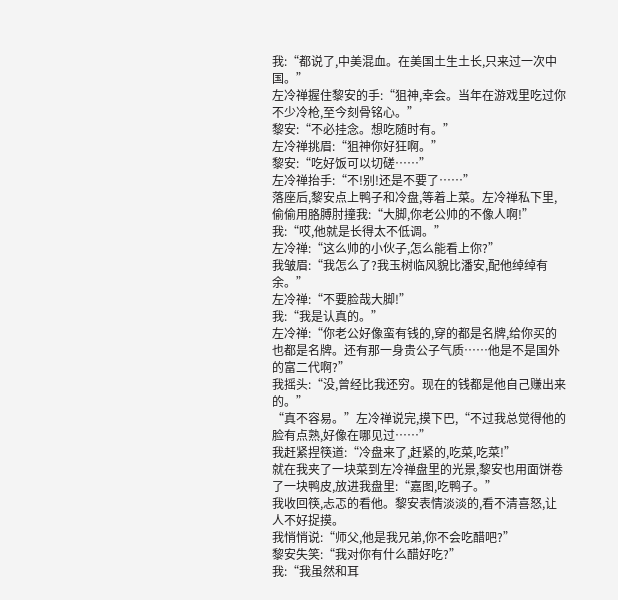我:“都说了,中美混血。在美国土生土长,只来过一次中国。”
左冷禅握住黎安的手:“狙神,幸会。当年在游戏里吃过你不少冷枪,至今刻骨铭心。”
黎安:“不必挂念。想吃随时有。”
左冷禅挑眉:“狙神你好狂啊。”
黎安:“吃好饭可以切磋……”
左冷禅抬手:“不!别!还是不要了……”
落座后,黎安点上鸭子和冷盘,等着上菜。左冷禅私下里,偷偷用胳膊肘撞我:“大脚,你老公帅的不像人啊!”
我:“哎,他就是长得太不低调。”
左冷禅:“这么帅的小伙子,怎么能看上你?”
我皱眉:“我怎么了?我玉树临风貌比潘安,配他绰绰有余。”
左冷禅:“不要脸哉大脚!”
我:“我是认真的。”
左冷禅:“你老公好像蛮有钱的,穿的都是名牌,给你买的也都是名牌。还有那一身贵公子气质……他是不是国外的富二代啊?”
我摇头:“没,曾经比我还穷。现在的钱都是他自己赚出来的。”
“真不容易。”左冷禅说完,摸下巴,“不过我总觉得他的脸有点熟,好像在哪见过……”
我赶紧捏筷道:“冷盘来了,赶紧的,吃菜,吃菜!”
就在我夹了一块菜到左冷禅盘里的光景,黎安也用面饼卷了一块鸭皮,放进我盘里:“嘉图,吃鸭子。”
我收回筷,忐忑的看他。黎安表情淡淡的,看不清喜怒,让人不好捉摸。
我悄悄说:“师父,他是我兄弟,你不会吃醋吧?”
黎安失笑:“我对你有什么醋好吃?”
我:“我虽然和耳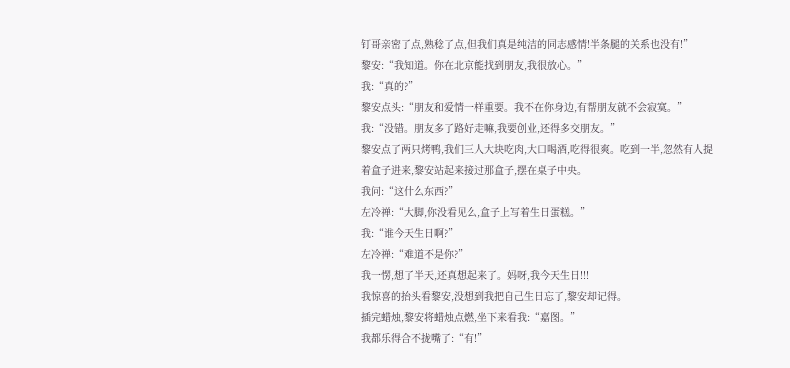钉哥亲密了点,熟稔了点,但我们真是纯洁的同志感情!半条腿的关系也没有!”
黎安:“我知道。你在北京能找到朋友,我很放心。”
我:“真的?”
黎安点头:“朋友和爱情一样重要。我不在你身边,有帮朋友就不会寂寞。”
我:“没错。朋友多了路好走嘛,我要创业,还得多交朋友。”
黎安点了两只烤鸭,我们三人大块吃肉,大口喝酒,吃得很爽。吃到一半,忽然有人提着盒子进来,黎安站起来接过那盒子,摆在桌子中央。
我问:“这什么东西?”
左冷禅:“大脚,你没看见么,盒子上写着生日蛋糕。”
我:“谁今天生日啊?”
左冷禅:“难道不是你?”
我一愣,想了半天,还真想起来了。妈呀,我今天生日!!!
我惊喜的抬头看黎安,没想到我把自己生日忘了,黎安却记得。
插完蜡烛,黎安将蜡烛点燃,坐下来看我:“嘉图。”
我都乐得合不拢嘴了:“有!”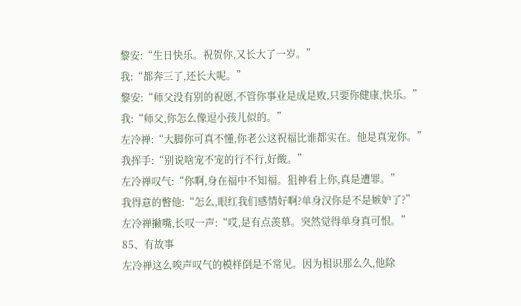黎安:“生日快乐。祝贺你,又长大了一岁。”
我:“都奔三了,还长大呢。”
黎安:“师父没有别的祝愿,不管你事业是成是败,只要你健康,快乐。”
我:“师父,你怎么像逗小孩儿似的。”
左冷禅:“大脚你可真不懂,你老公这祝福比谁都实在。他是真宠你。”
我挥手:“别说啥宠不宠的行不行,好酸。”
左冷禅叹气:“你啊,身在福中不知福。狙神看上你,真是遭罪。”
我得意的瞥他:“怎么,眼红我们感情好啊?单身汉你是不是嫉妒了?”
左冷禅撇嘴,长叹一声:“哎,是有点羡慕。突然觉得单身真可恨。”
85、有故事
左冷禅这么唉声叹气的模样倒是不常见。因为相识那么久,他除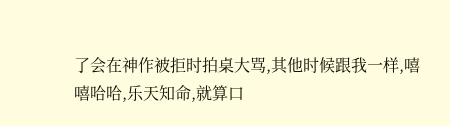了会在神作被拒时拍桌大骂,其他时候跟我一样,嘻嘻哈哈,乐天知命,就算口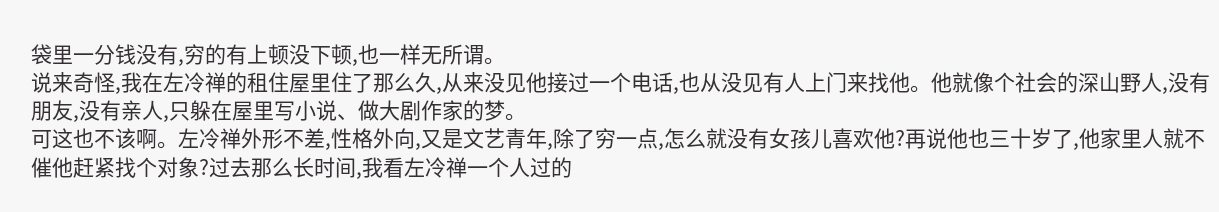袋里一分钱没有,穷的有上顿没下顿,也一样无所谓。
说来奇怪,我在左冷禅的租住屋里住了那么久,从来没见他接过一个电话,也从没见有人上门来找他。他就像个社会的深山野人,没有朋友,没有亲人,只躲在屋里写小说、做大剧作家的梦。
可这也不该啊。左冷禅外形不差,性格外向,又是文艺青年,除了穷一点,怎么就没有女孩儿喜欢他?再说他也三十岁了,他家里人就不催他赶紧找个对象?过去那么长时间,我看左冷禅一个人过的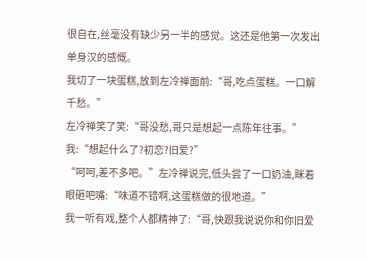很自在,丝毫没有缺少另一半的感觉。这还是他第一次发出单身汉的感慨。
我切了一块蛋糕,放到左冷禅面前:“哥,吃点蛋糕。一口解千愁。”
左冷禅笑了笑:“哥没愁,哥只是想起一点陈年往事。”
我:“想起什么了?初恋?旧爱?”
“呵呵,差不多吧。”左冷禅说完,低头尝了一口奶油,眯着眼砸吧嘴:“味道不错啊,这蛋糕做的很地道。”
我一听有戏,整个人都精神了:“哥,快跟我说说你和你旧爱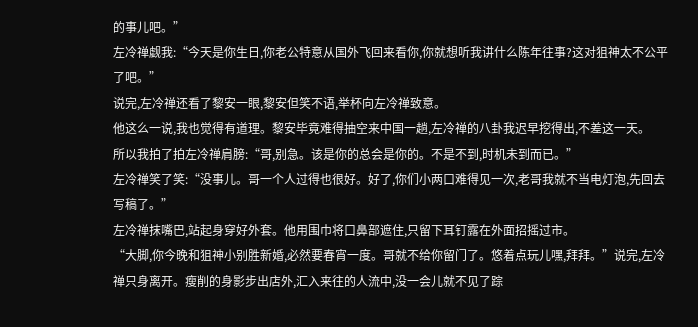的事儿吧。”
左冷禅觑我:“今天是你生日,你老公特意从国外飞回来看你,你就想听我讲什么陈年往事?这对狙神太不公平了吧。”
说完,左冷禅还看了黎安一眼,黎安但笑不语,举杯向左冷禅致意。
他这么一说,我也觉得有道理。黎安毕竟难得抽空来中国一趟,左冷禅的八卦我迟早挖得出,不差这一天。
所以我拍了拍左冷禅肩膀:“哥,别急。该是你的总会是你的。不是不到,时机未到而已。”
左冷禅笑了笑:“没事儿。哥一个人过得也很好。好了,你们小两口难得见一次,老哥我就不当电灯泡,先回去写稿了。”
左冷禅抹嘴巴,站起身穿好外套。他用围巾将口鼻部遮住,只留下耳钉露在外面招摇过市。
“大脚,你今晚和狙神小别胜新婚,必然要春宵一度。哥就不给你留门了。悠着点玩儿嘿,拜拜。”说完,左冷禅只身离开。瘦削的身影步出店外,汇入来往的人流中,没一会儿就不见了踪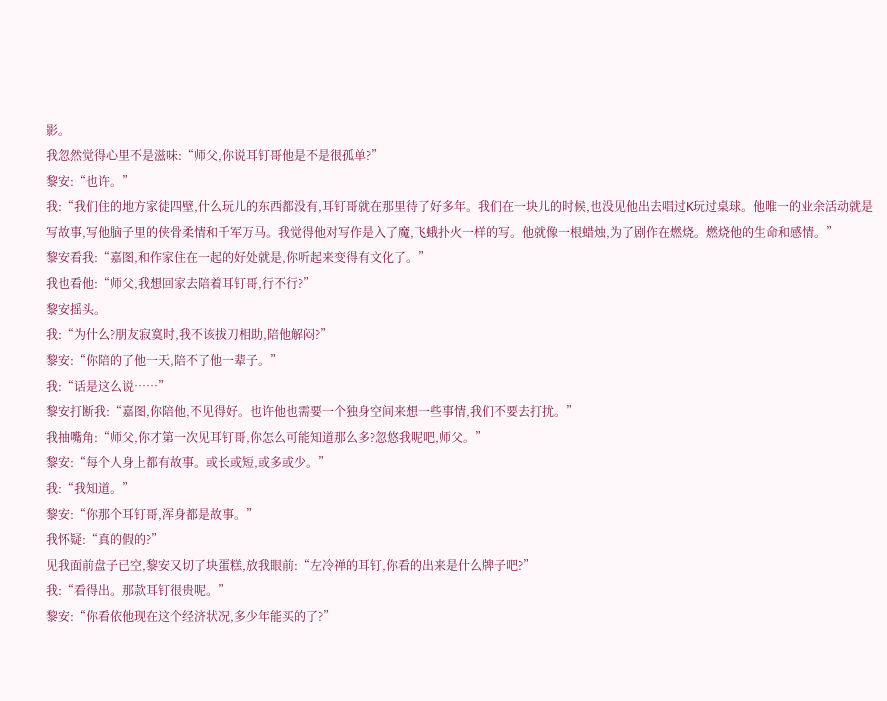影。
我忽然觉得心里不是滋味:“师父,你说耳钉哥他是不是很孤单?”
黎安:“也许。”
我:“我们住的地方家徒四壁,什么玩儿的东西都没有,耳钉哥就在那里待了好多年。我们在一块儿的时候,也没见他出去唱过K玩过桌球。他唯一的业余活动就是写故事,写他脑子里的侠骨柔情和千军万马。我觉得他对写作是入了魔,飞蛾扑火一样的写。他就像一根蜡烛,为了剧作在燃烧。燃烧他的生命和感情。”
黎安看我:“嘉图,和作家住在一起的好处就是,你听起来变得有文化了。”
我也看他:“师父,我想回家去陪着耳钉哥,行不行?”
黎安摇头。
我:“为什么?朋友寂寞时,我不该拔刀相助,陪他解闷?”
黎安:“你陪的了他一天,陪不了他一辈子。”
我:“话是这么说……”
黎安打断我:“嘉图,你陪他,不见得好。也许他也需要一个独身空间来想一些事情,我们不要去打扰。”
我抽嘴角:“师父,你才第一次见耳钉哥,你怎么可能知道那么多?忽悠我呢吧,师父。”
黎安:“每个人身上都有故事。或长或短,或多或少。”
我:“我知道。”
黎安:“你那个耳钉哥,浑身都是故事。”
我怀疑:“真的假的?”
见我面前盘子已空,黎安又切了块蛋糕,放我眼前:“左冷禅的耳钉,你看的出来是什么牌子吧?”
我:“看得出。那款耳钉很贵呢。”
黎安:“你看依他现在这个经济状况,多少年能买的了?”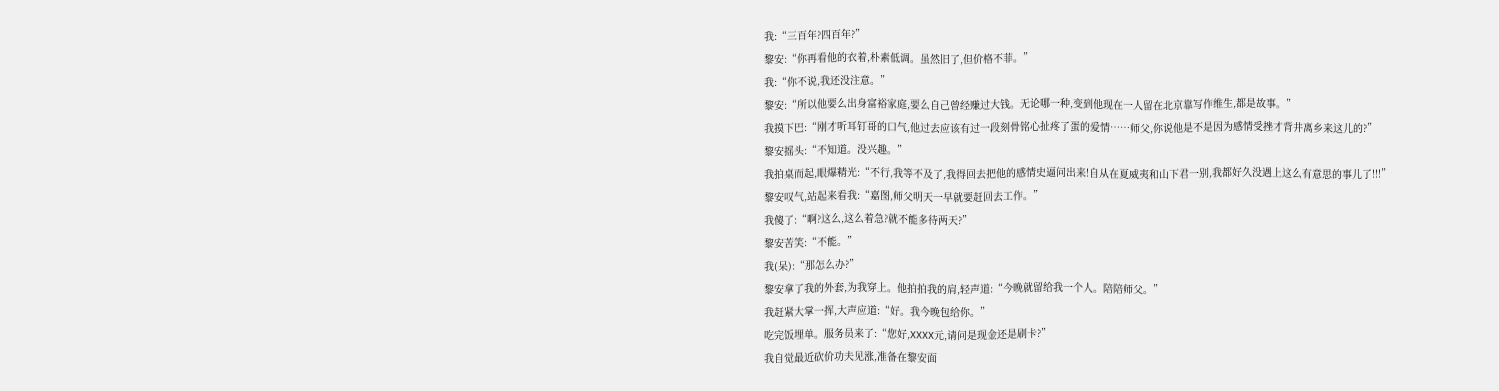我:“三百年?四百年?”
黎安:“你再看他的衣着,朴素低调。虽然旧了,但价格不菲。”
我:“你不说,我还没注意。”
黎安:“所以他要么出身富裕家庭,要么自己曾经赚过大钱。无论哪一种,变到他现在一人留在北京靠写作维生,都是故事。”
我摸下巴:“刚才听耳钉哥的口气,他过去应该有过一段刻骨铭心扯疼了蛋的爱情……师父,你说他是不是因为感情受挫才背井离乡来这儿的?”
黎安摇头:“不知道。没兴趣。”
我拍桌而起,眼爆精光:“不行,我等不及了,我得回去把他的感情史逼问出来!自从在夏威夷和山下君一别,我都好久没遇上这么有意思的事儿了!!!”
黎安叹气,站起来看我:“嘉图,师父明天一早就要赶回去工作。”
我傻了:“啊?这么,这么着急?就不能多待两天?”
黎安苦笑:“不能。”
我(呆):“那怎么办?”
黎安拿了我的外套,为我穿上。他拍拍我的肩,轻声道:“今晚就留给我一个人。陪陪师父。”
我赶紧大掌一挥,大声应道:“好。我今晚包给你。”
吃完饭埋单。服务员来了:“您好,XXXX元,请问是现金还是刷卡?”
我自觉最近砍价功夫见涨,准备在黎安面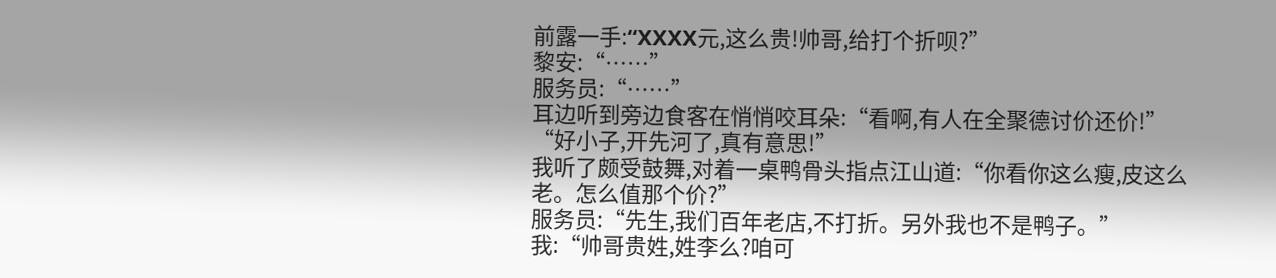前露一手:“XXXX元,这么贵!帅哥,给打个折呗?”
黎安:“……”
服务员:“……”
耳边听到旁边食客在悄悄咬耳朵:“看啊,有人在全聚德讨价还价!”
“好小子,开先河了,真有意思!”
我听了颇受鼓舞,对着一桌鸭骨头指点江山道:“你看你这么瘦,皮这么老。怎么值那个价?”
服务员:“先生,我们百年老店,不打折。另外我也不是鸭子。”
我:“帅哥贵姓,姓李么?咱可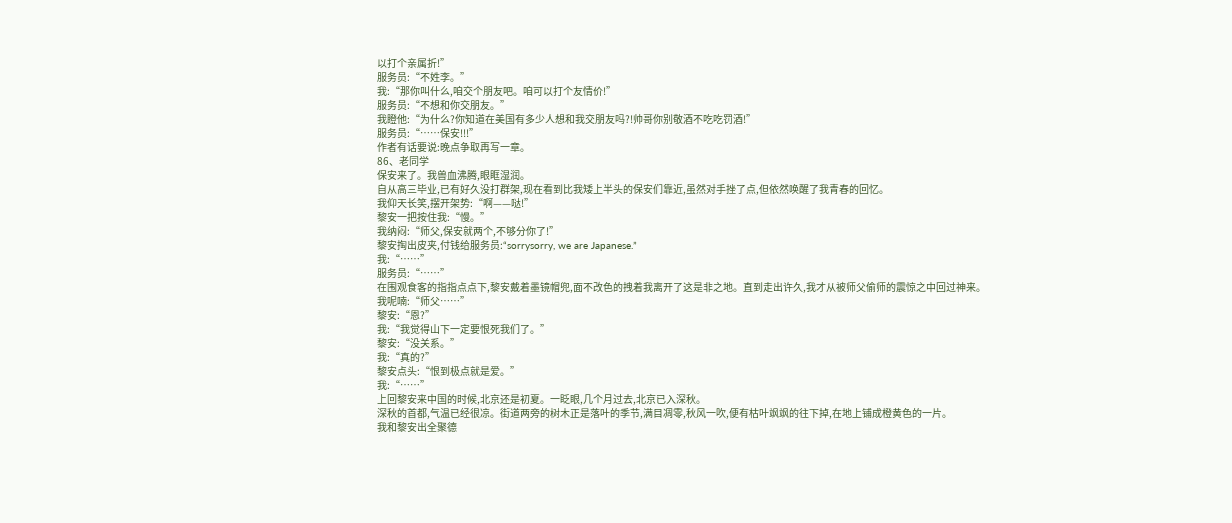以打个亲属折!”
服务员:“不姓李。”
我:“那你叫什么,咱交个朋友吧。咱可以打个友情价!”
服务员:“不想和你交朋友。”
我瞪他:“为什么?你知道在美国有多少人想和我交朋友吗?!帅哥你别敬酒不吃吃罚酒!”
服务员:“……保安!!!”
作者有话要说:晚点争取再写一章。
86、老同学
保安来了。我兽血沸腾,眼眶湿润。
自从高三毕业,已有好久没打群架,现在看到比我矮上半头的保安们靠近,虽然对手挫了点,但依然唤醒了我青春的回忆。
我仰天长笑,摆开架势:“啊——哒!”
黎安一把按住我:“慢。”
我纳闷:“师父,保安就两个,不够分你了!”
黎安掏出皮夹,付钱给服务员:“sorrysorry, we are Japanese.”
我:“……”
服务员:“……”
在围观食客的指指点点下,黎安戴着墨镜帽兜,面不改色的拽着我离开了这是非之地。直到走出许久,我才从被师父偷师的震惊之中回过神来。
我呢喃:“师父……”
黎安:“恩?”
我:“我觉得山下一定要恨死我们了。”
黎安:“没关系。”
我:“真的?”
黎安点头:“恨到极点就是爱。”
我:“……”
上回黎安来中国的时候,北京还是初夏。一眨眼,几个月过去,北京已入深秋。
深秋的首都,气温已经很凉。街道两旁的树木正是落叶的季节,满目凋零,秋风一吹,便有枯叶飒飒的往下掉,在地上铺成橙黄色的一片。
我和黎安出全聚德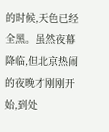的时候,天色已经全黑。虽然夜幕降临,但北京热闹的夜晚才刚刚开始,到处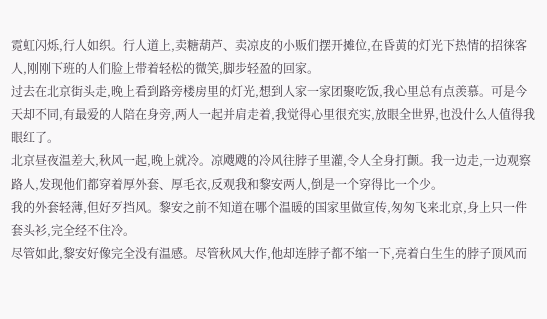霓虹闪烁,行人如织。行人道上,卖糖葫芦、卖凉皮的小贩们摆开摊位,在昏黄的灯光下热情的招徕客人,刚刚下班的人们脸上带着轻松的微笑,脚步轻盈的回家。
过去在北京街头走,晚上看到路旁楼房里的灯光,想到人家一家团聚吃饭,我心里总有点羡慕。可是今天却不同,有最爱的人陪在身旁,两人一起并肩走着,我觉得心里很充实,放眼全世界,也没什么人值得我眼红了。
北京昼夜温差大,秋风一起,晚上就冷。凉飕飕的冷风往脖子里灌,令人全身打颤。我一边走,一边观察路人,发现他们都穿着厚外套、厚毛衣,反观我和黎安两人,倒是一个穿得比一个少。
我的外套轻薄,但好歹挡风。黎安之前不知道在哪个温暖的国家里做宣传,匆匆飞来北京,身上只一件套头衫,完全经不住冷。
尽管如此,黎安好像完全没有温感。尽管秋风大作,他却连脖子都不缩一下,亮着白生生的脖子顶风而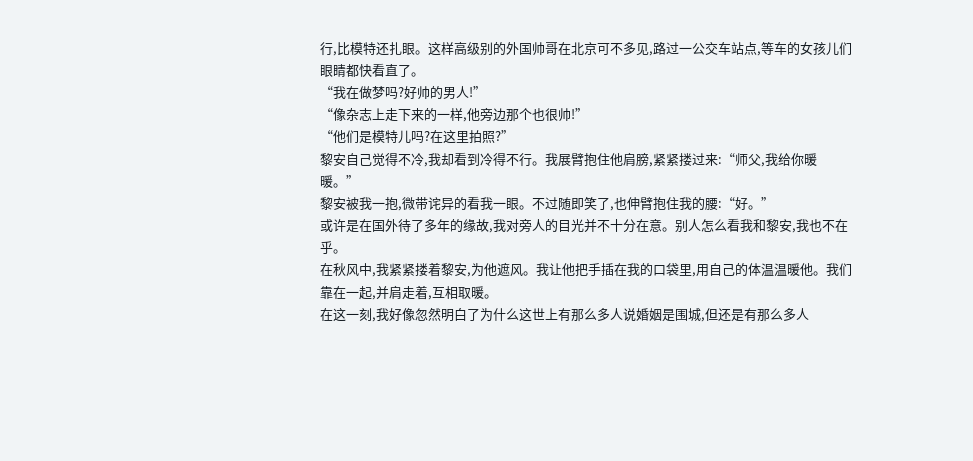行,比模特还扎眼。这样高级别的外国帅哥在北京可不多见,路过一公交车站点,等车的女孩儿们眼睛都快看直了。
“我在做梦吗?好帅的男人!”
“像杂志上走下来的一样,他旁边那个也很帅!”
“他们是模特儿吗?在这里拍照?”
黎安自己觉得不冷,我却看到冷得不行。我展臂抱住他肩膀,紧紧搂过来:“师父,我给你暖暖。”
黎安被我一抱,微带诧异的看我一眼。不过随即笑了,也伸臂抱住我的腰:“好。”
或许是在国外待了多年的缘故,我对旁人的目光并不十分在意。别人怎么看我和黎安,我也不在乎。
在秋风中,我紧紧搂着黎安,为他遮风。我让他把手插在我的口袋里,用自己的体温温暖他。我们靠在一起,并肩走着,互相取暖。
在这一刻,我好像忽然明白了为什么这世上有那么多人说婚姻是围城,但还是有那么多人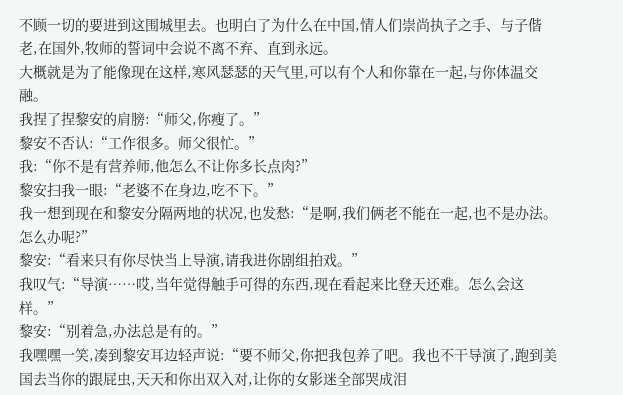不顾一切的要进到这围城里去。也明白了为什么在中国,情人们崇尚执子之手、与子偕老,在国外,牧师的誓词中会说不离不弃、直到永远。
大概就是为了能像现在这样,寒风瑟瑟的天气里,可以有个人和你靠在一起,与你体温交融。
我捏了捏黎安的肩膀:“师父,你瘦了。”
黎安不否认:“工作很多。师父很忙。”
我:“你不是有营养师,他怎么不让你多长点肉?”
黎安扫我一眼:“老婆不在身边,吃不下。”
我一想到现在和黎安分隔两地的状况,也发愁:“是啊,我们俩老不能在一起,也不是办法。怎么办呢?”
黎安:“看来只有你尽快当上导演,请我进你剧组拍戏。”
我叹气:“导演……哎,当年觉得触手可得的东西,现在看起来比登天还难。怎么会这样。”
黎安:“别着急,办法总是有的。”
我嘿嘿一笑,凑到黎安耳边轻声说:“要不师父,你把我包养了吧。我也不干导演了,跑到美国去当你的跟屁虫,天天和你出双入对,让你的女影迷全部哭成泪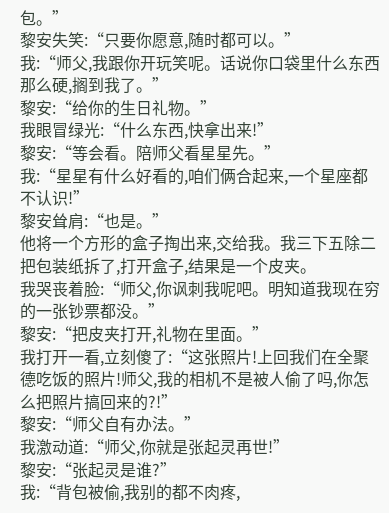包。”
黎安失笑:“只要你愿意,随时都可以。”
我:“师父,我跟你开玩笑呢。话说你口袋里什么东西那么硬,搁到我了。”
黎安:“给你的生日礼物。”
我眼冒绿光:“什么东西,快拿出来!”
黎安:“等会看。陪师父看星星先。”
我:“星星有什么好看的,咱们俩合起来,一个星座都不认识!”
黎安耸肩:“也是。”
他将一个方形的盒子掏出来,交给我。我三下五除二把包装纸拆了,打开盒子,结果是一个皮夹。
我哭丧着脸:“师父,你讽刺我呢吧。明知道我现在穷的一张钞票都没。”
黎安:“把皮夹打开,礼物在里面。”
我打开一看,立刻傻了:“这张照片!上回我们在全聚德吃饭的照片!师父,我的相机不是被人偷了吗,你怎么把照片搞回来的?!”
黎安:“师父自有办法。”
我激动道:“师父,你就是张起灵再世!”
黎安:“张起灵是谁?”
我:“背包被偷,我别的都不肉疼,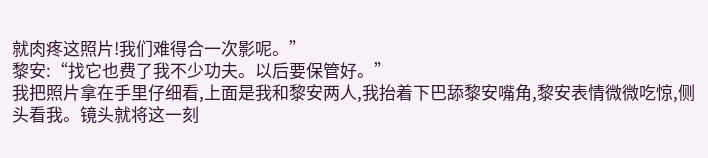就肉疼这照片!我们难得合一次影呢。”
黎安:“找它也费了我不少功夫。以后要保管好。”
我把照片拿在手里仔细看,上面是我和黎安两人,我抬着下巴舔黎安嘴角,黎安表情微微吃惊,侧头看我。镜头就将这一刻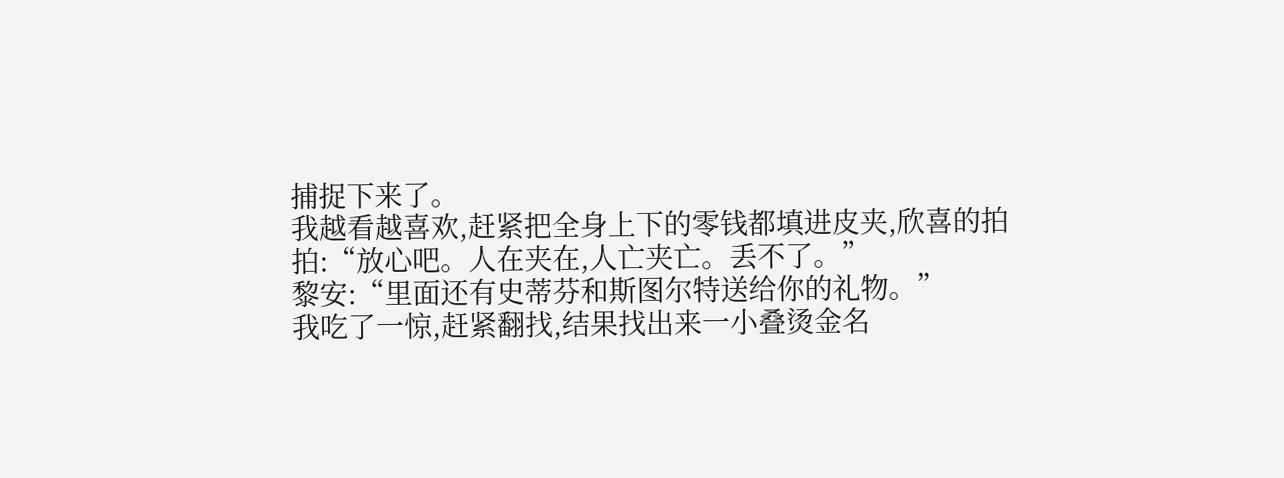捕捉下来了。
我越看越喜欢,赶紧把全身上下的零钱都填进皮夹,欣喜的拍拍:“放心吧。人在夹在,人亡夹亡。丢不了。”
黎安:“里面还有史蒂芬和斯图尔特送给你的礼物。”
我吃了一惊,赶紧翻找,结果找出来一小叠烫金名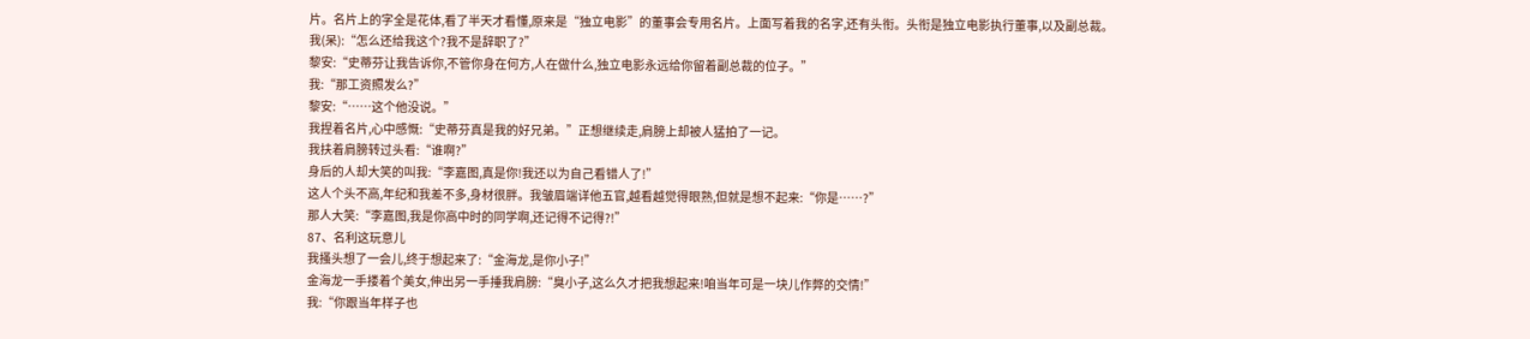片。名片上的字全是花体,看了半天才看懂,原来是“独立电影”的董事会专用名片。上面写着我的名字,还有头衔。头衔是独立电影执行董事,以及副总裁。
我(呆):“怎么还给我这个?我不是辞职了?”
黎安:“史蒂芬让我告诉你,不管你身在何方,人在做什么,独立电影永远给你留着副总裁的位子。”
我:“那工资照发么?”
黎安:“……这个他没说。”
我捏着名片,心中感慨:“史蒂芬真是我的好兄弟。”正想继续走,肩膀上却被人猛拍了一记。
我扶着肩膀转过头看:“谁啊?”
身后的人却大笑的叫我:“李嘉图,真是你!我还以为自己看错人了!”
这人个头不高,年纪和我差不多,身材很胖。我皱眉端详他五官,越看越觉得眼熟,但就是想不起来:“你是……?”
那人大笑:“李嘉图,我是你高中时的同学啊,还记得不记得?!”
87、名利这玩意儿
我搔头想了一会儿,终于想起来了:“金海龙,是你小子!”
金海龙一手搂着个美女,伸出另一手捶我肩膀:“臭小子,这么久才把我想起来!咱当年可是一块儿作弊的交情!”
我:“你跟当年样子也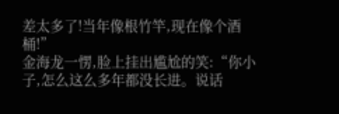差太多了!当年像根竹竿,现在像个酒桶!”
金海龙一愣,脸上挂出尴尬的笑:“你小子,怎么这么多年都没长进。说话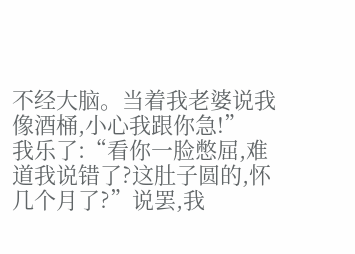不经大脑。当着我老婆说我像酒桶,小心我跟你急!”
我乐了:“看你一脸憋屈,难道我说错了?这肚子圆的,怀几个月了?”说罢,我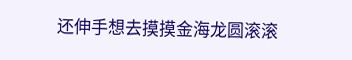还伸手想去摸摸金海龙圆滚滚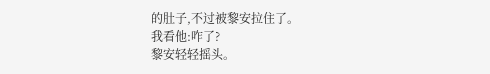的肚子,不过被黎安拉住了。
我看他:咋了?
黎安轻轻摇头。